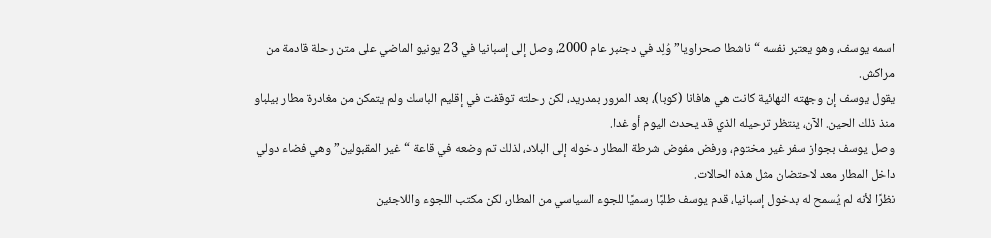اسمه يوسف، وهو يعتبر نفسه “ناشطا صحراويا” وُلِد في دجنبر عام 2000، وصل إلى إسبانيا في 23 يونيو الماضي على متن رحلة قادمة من مراكش.
يقول يوسف إن وجهته النهائية كانت هي هافانا (كوبا)، بعد المرور بمدريد، لكن رحلته توقفت في إقليم الباسك ولم يتمكن من مغادرة مطار بيلباو منذ ذلك الحين. الآن، ينتظر ترحيله الذي قد يحدث اليوم أو غدا.
وصل يوسف بجواز سفر غير مختوم، ورفض مفوض شرطة المطار دخوله إلى البلاد، لذلك تم وضعه في قاعة “غير المقبولين” وهي فضاء دولي داخل المطار معد لاحتضان مثل هذه الحالات.
نظرًا لأنه لم يُسمح له بدخول إسبانيا، قدم يوسف طلبًا رسميًا للجوء السياسي من المطار، لكن مكتب اللجوء واللاجئين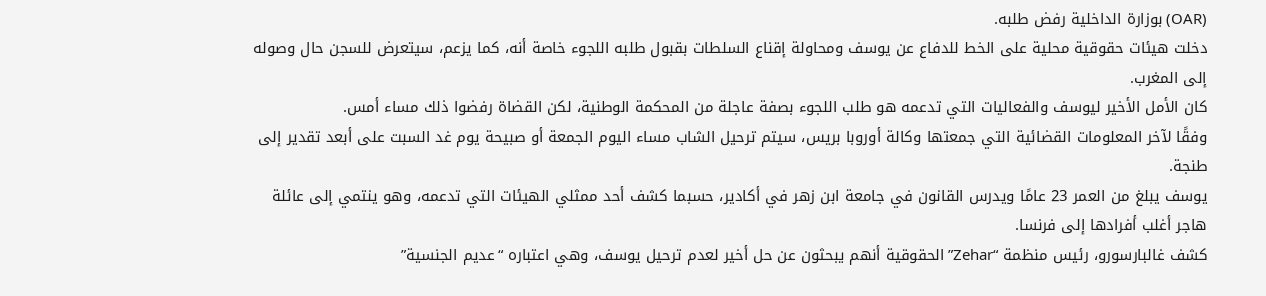(OAR) بوزارة الداخلية رفض طلبه.
دخلت هيئات حقوقية محلية على الخط للدفاع عن يوسف ومحاولة إقناع السلطات بقبول طلبه اللجوء خاصة أنه، كما يزعم، سيتعرض للسجن حال وصوله إلى المغرب.
كان الأمل الأخير ليوسف والفعاليات التي تدعمه هو طلب اللجوء بصفة عاجلة من المحكمة الوطنية، لكن القضاة رفضوا ذلك مساء أمس.
وفقًا لآخر المعلومات القضائية التي جمعتها وكالة أوروبا بريس، سيتم ترحيل الشاب مساء اليوم الجمعة أو صبيحة يوم غد السبت على أبعد تقدير إلى طنجة.
يوسف يبلغ من العمر 23 عامًا ويدرس القانون في جامعة ابن زهر في أكادير، حسبما كشف أحد ممثلي الهيئات التي تدعمه، وهو ينتمي إلى عائلة هاجر أغلب أفرادها إلى فرنسا.
كشف غالبارسورو، رئيس منظمة “Zehar” الحقوقية أنهم يبحثون عن حل أخير لعدم ترحيل يوسف، وهي اعتباره “عديم الجنسية”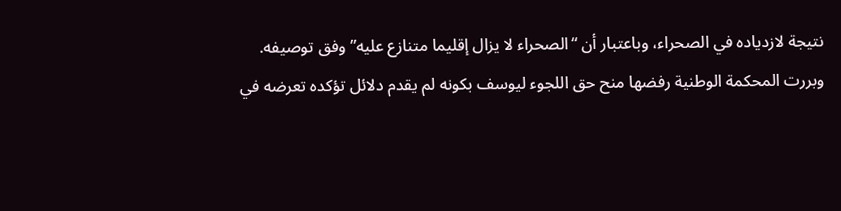نتيجة لازدياده في الصحراء، وباعتبار أن “الصحراء لا يزال إقليما متنازع عليه” وفق توصيفه.
وبررت المحكمة الوطنية رفضها منح حق اللجوء ليوسف بكونه لم يقدم دلائل تؤكده تعرضه في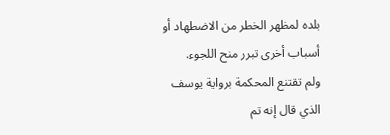بلده لمظهر الخطر من الاضطهاد أو أسباب أخرى تبرر منح اللجوء.
ولم تقتنع المحكمة برواية يوسف الذي قال إنه تم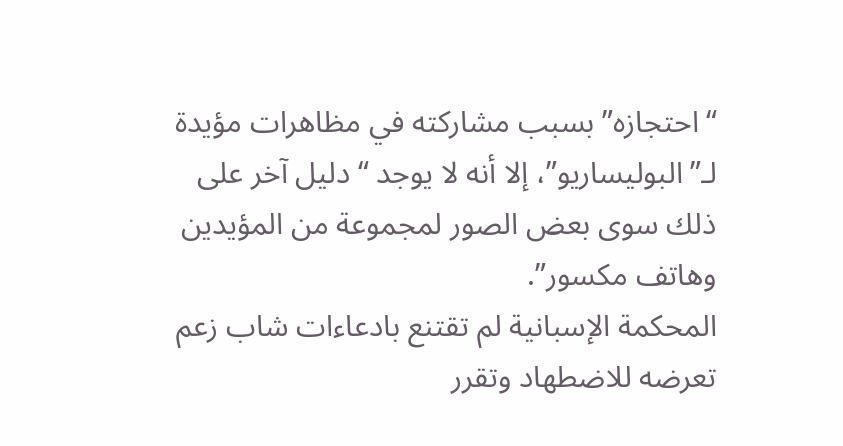“احتجازه” بسبب مشاركته في مظاهرات مؤيدة لـ”البوليساريو”، إلا أنه لا يوجد “دليل آخر على ذلك سوى بعض الصور لمجموعة من المؤيدين وهاتف مكسور”.
المحكمة الإسبانية لم تقتنع بادعاءات شاب زعم تعرضه للاضطهاد وتقرر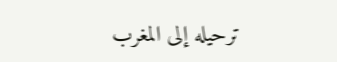ترحيله إلى المغرب